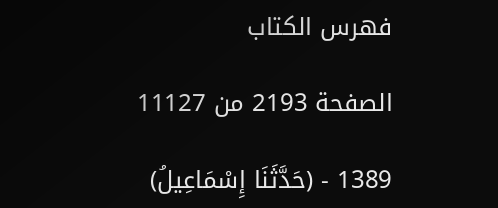فهرس الكتاب

الصفحة 2193 من 11127

1389 - (حَدَّثَنَا إِسْمَاعِيلُ)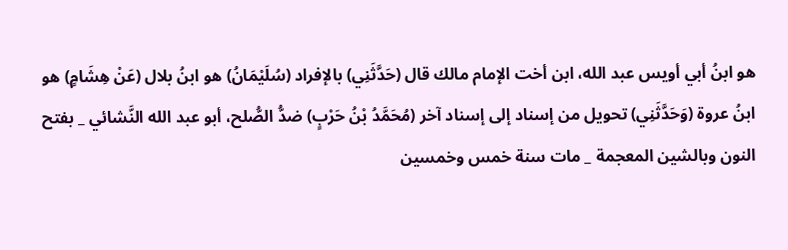هو ابنُ أبي أويس عبد الله، ابن أخت الإمام مالك قال (حَدَّثَنِي) بالإفراد (سُلَيْمَانُ) هو ابنُ بلال (عَنْ هِشَامٍ) هو ابنُ عروة (وَحَدَّثَنِي) تحويل من إسناد إلى إسناد آخر (مُحَمَّدُ بْنُ حَرْبٍ) ضدُّ الصُّلح، أبو عبد الله النَّشائي _ بفتح النون وبالشين المعجمة _ مات سنة خمس وخمسين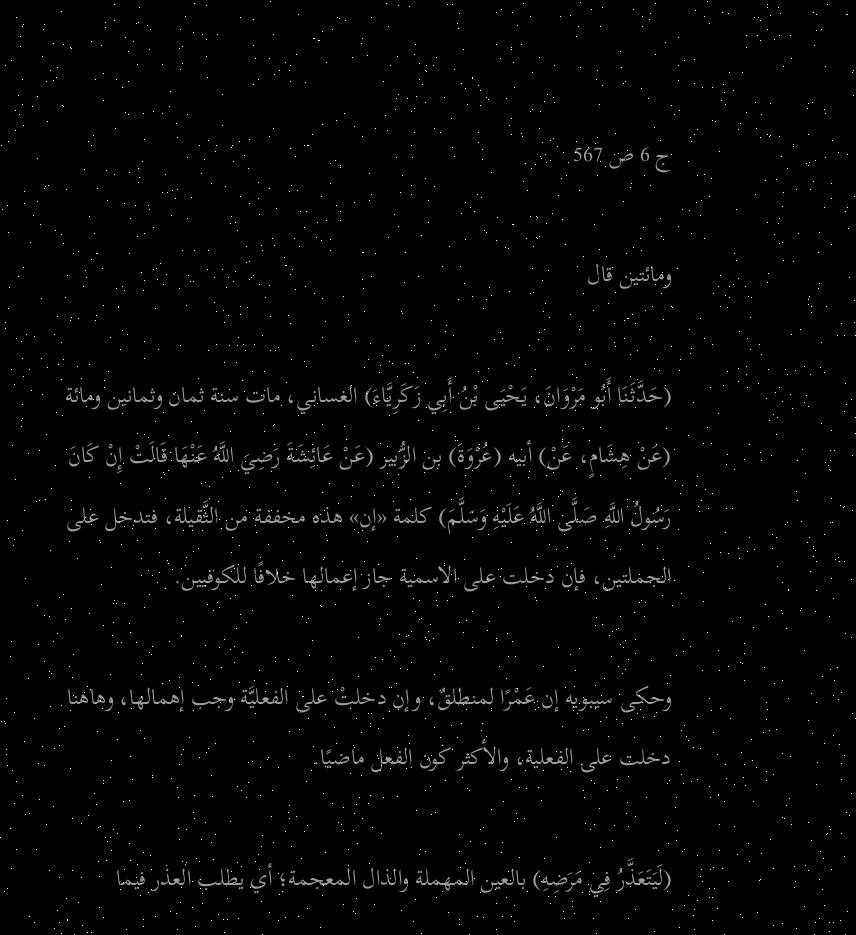ج 6 ص 567

ومائتين قال

(حَدَّثَنَا أَبُو مَرْوَانَ، يَحْيَى بْنُ أَبِي زَكَرِيَّاءَ) الغساني، مات سنة ثمان وثمانين ومائة (عَنْ هِشَامٍ، عَنْ) أبيه (عُرْوَةَ) بن الزُّبير (عَنْ عَائِشَةَ رَضِيَ اللَّهُ عَنْهَا قَالَتْ إِنْ كَانَ رَسُولُ اللَّهِ صَلَّى اللَّهُ عَلَيْهِ وَسَلَّمَ) كلمة «إن» هذه مخففة من الثَّقيلة، فتدخل على الجملتين، فإن دخلت على الاسمية جاز إعمالها خلافًا للكوفيين.

وحكى سيبويه إن عَمْرًا لمنطلقٌ، وإن دخلتْ على الفعليَّة وجب إهمالها، وهاهنا دخلت على الفعلية، والأكثر كون الفعل ماضيًا.

(لَيَتَعَذَّرُ فِي مَرَضِهِ) بالعين المهملة والذال المعجمة؛ أي يطلب العذر فيما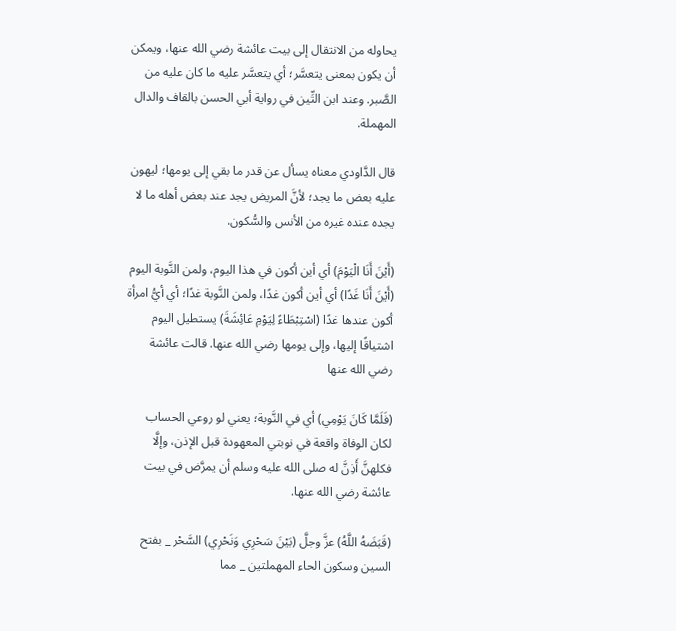يحاوله من الانتقال إلى بيت عائشة رضي الله عنها، ويمكن أن يكون بمعنى يتعسَّر؛ أي يتعسَّر عليه ما كان عليه من الصَّبر. وعند ابن التِّين في رواية أبي الحسن بالقاف والدال المهملة.

قال الدَّاودي معناه يسأل عن قدر ما بقي إلى يومها؛ ليهون عليه بعض ما يجد؛ لأنَّ المريض يجد عند بعض أهله ما لا يجده عنده غيره من الأنس والسُّكون.

(أَيْنَ أَنَا الْيَوْمَ) أي أين أكون في هذا اليوم، ولمن النَّوبة اليوم (أَيْنَ أَنَا غَدًا) أي أين أكون غدًا، ولمن النَّوبة غدًا؛ أي أيُّ امرأة أكون عندها غدًا (اسْتِبْطَاءً لِيَوْمِ عَائِشَةَ) يستطيل اليوم اشتياقًا إليها، وإلى يومها رضي الله عنها. قالت عائشة رضي الله عنها

(فَلَمَّا كَانَ يَوْمِي) أي في النَّوبة؛ يعني لو روعي الحساب لكان الوفاة واقعة في نوبتي المعهودة قبل الإذن، وإلَّا فكلهنَّ أَذِنَّ له صلى الله عليه وسلم أن يمرَّض في بيت عائشة رضي الله عنها.

(قَبَضَهُ اللَّهُ) عزَّ وجلَّ (بَيْنَ سَحْرِي وَنَحْرِي) السَّحْر _ بفتح السين وسكون الحاء المهملتين _ مما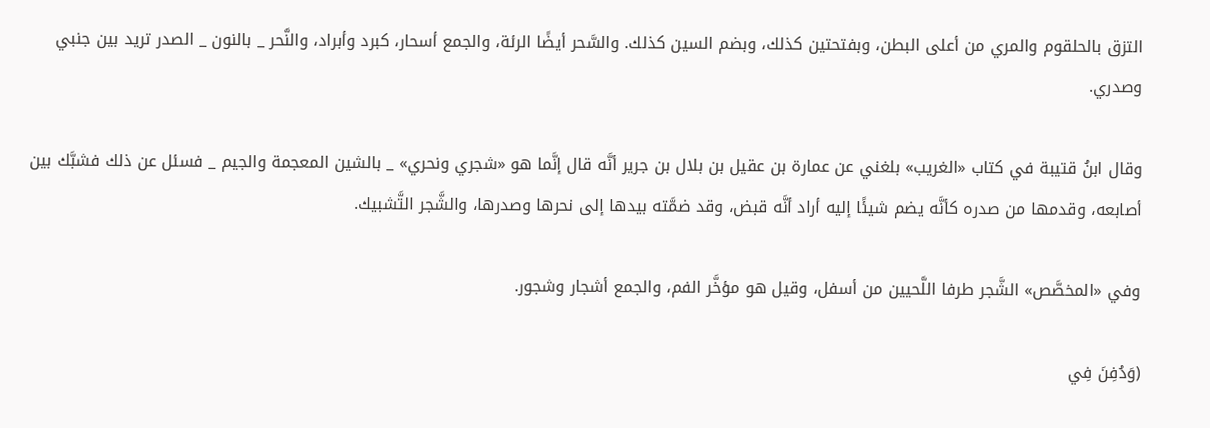التزق بالحلقوم والمري من أعلى البطن، وبفتحتين كذلك، وبضم السين كذلك. والسَّحر أيضًا الرئة، والجمع أسحار، كبرد وأبراد، والنَّحر _ بالنون _ الصدر تريد بين جنبي وصدري.

وقال ابنُ قتيبة في كتاب «الغريب» بلغني عن عمارة بن عقيل بن بلال بن جرير أنَّه قال إنَّما هو «شجري ونحري» _ بالشين المعجمة والجيم _ فسئل عن ذلك فشبَّك بين أصابعه، وقدمها من صدره كأنَّه يضم شيئًا إليه أراد أنَّه قبض، وقد ضمَّته بيدها إلى نحرها وصدرها، والشَّجر التَّشبيك.

وفي «المخصَّص» الشَّجر طرفا اللَّحيين من أسفل، وقيل هو مؤخَّر الفم، والجمع أشجار وشجور.

(وَدُفِنَ فِي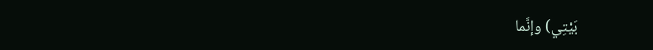بَيْتِي) وإنَّما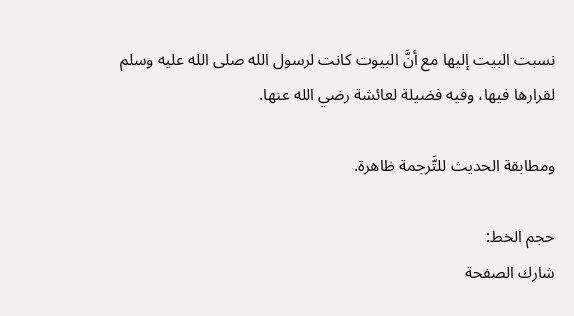نسبت البيت إليها مع أنَّ البيوت كانت لرسول الله صلى الله عليه وسلم لقرارها فيها، وفيه فضيلة لعائشة رضي الله عنها.

ومطابقة الحديث للتَّرجمة ظاهرة.

حجم الخط:
شارك الصفحة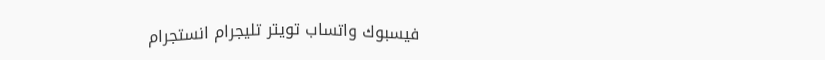فيسبوك واتساب تويتر تليجرام انستجرام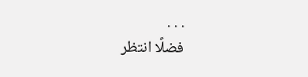. . .
فضلًا انتظر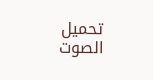تحميل الصوت